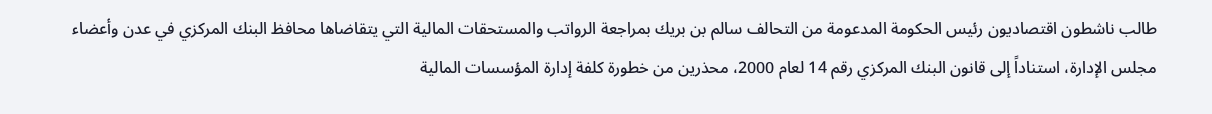طالب ناشطون اقتصاديون رئيس الحكومة المدعومة من التحالف سالم بن بريك بمراجعة الرواتب والمستحقات المالية التي يتقاضاها محافظ البنك المركزي في عدن وأعضاء مجلس الإدارة، استناداً إلى قانون البنك المركزي رقم 14 لعام 2000، محذرين من خطورة كلفة إدارة المؤسسات المالية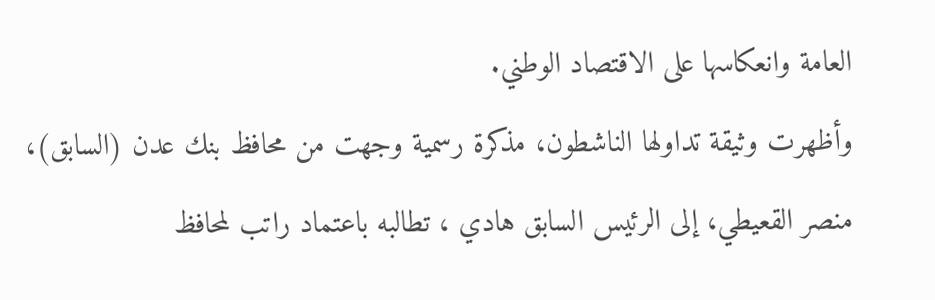العامة وانعكاسها على الاقتصاد الوطني.
وأظهرت وثيقة تداولها الناشطون، مذكرة رسمية وجهت من محافظ بنك عدن (السابق)، منصر القعيطي، إلى الرئيس السابق هادي ، تطالبه باعتماد راتب لمحافظ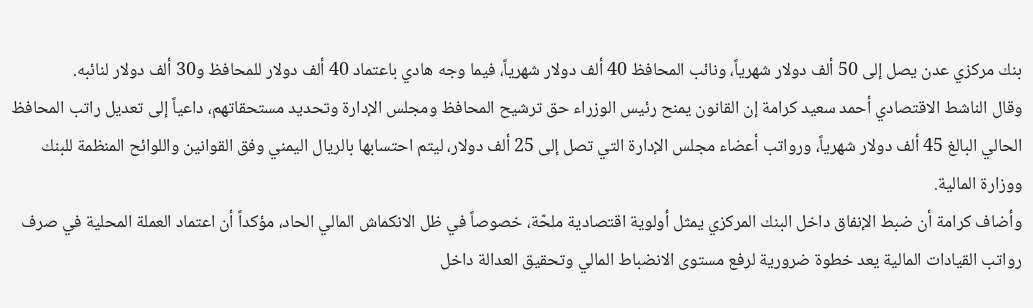بنك مركزي عدن يصل إلى 50 ألف دولار شهرياً، ونائب المحافظ 40 ألف دولار شهرياً، فيما وجه هادي باعتماد 40 ألف دولار للمحافظ و30 ألف دولار لنائبه.
وقال الناشط الاقتصادي أحمد سعيد كرامة إن القانون يمنح رئيس الوزراء حق ترشيح المحافظ ومجلس الإدارة وتحديد مستحقاتهم، داعياً إلى تعديل راتب المحافظ الحالي البالغ 45 ألف دولار شهرياً، ورواتب أعضاء مجلس الإدارة التي تصل إلى 25 ألف دولار، ليتم احتسابها بالريال اليمني وفق القوانين واللوائح المنظمة للبنك ووزارة المالية.
وأضاف كرامة أن ضبط الإنفاق داخل البنك المركزي يمثل أولوية اقتصادية ملحّة، خصوصاً في ظل الانكماش المالي الحاد، مؤكداً أن اعتماد العملة المحلية في صرف رواتب القيادات المالية يعد خطوة ضرورية لرفع مستوى الانضباط المالي وتحقيق العدالة داخل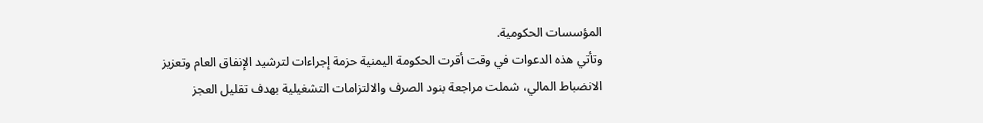المؤسسات الحكومية.
وتأتي هذه الدعوات في وقت أقرت الحكومة اليمنية حزمة إجراءات لترشيد الإنفاق العام وتعزيز الانضباط المالي، شملت مراجعة بنود الصرف والالتزامات التشغيلية بهدف تقليل العجز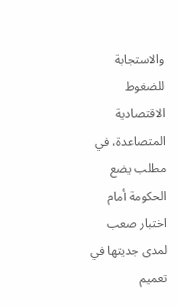والاستجابة للضغوط الاقتصادية المتصاعدة، في مطلب يضع الحكومة أمام اختبار صعب لمدى جديتها في تعميم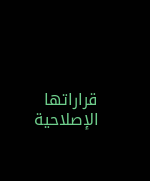قراراتها الإصلاحية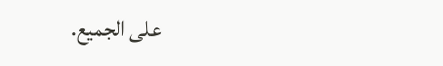على الجميع.